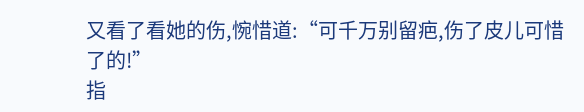又看了看她的伤,惋惜道:“可千万别留疤,伤了皮儿可惜了的!”
指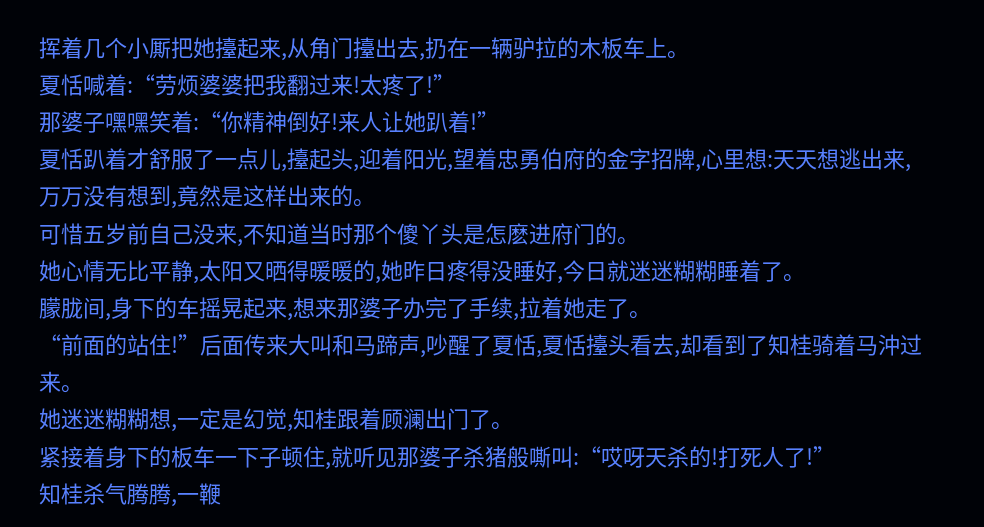挥着几个小厮把她擡起来,从角门擡出去,扔在一辆驴拉的木板车上。
夏恬喊着:“劳烦婆婆把我翻过来!太疼了!”
那婆子嘿嘿笑着:“你精神倒好!来人让她趴着!”
夏恬趴着才舒服了一点儿,擡起头,迎着阳光,望着忠勇伯府的金字招牌,心里想:天天想逃出来,万万没有想到,竟然是这样出来的。
可惜五岁前自己没来,不知道当时那个傻丫头是怎麽进府门的。
她心情无比平静,太阳又晒得暖暖的,她昨日疼得没睡好,今日就迷迷糊糊睡着了。
朦胧间,身下的车摇晃起来,想来那婆子办完了手续,拉着她走了。
“前面的站住!”后面传来大叫和马蹄声,吵醒了夏恬,夏恬擡头看去,却看到了知桂骑着马沖过来。
她迷迷糊糊想,一定是幻觉,知桂跟着顾澜出门了。
紧接着身下的板车一下子顿住,就听见那婆子杀猪般嘶叫:“哎呀天杀的!打死人了!”
知桂杀气腾腾,一鞭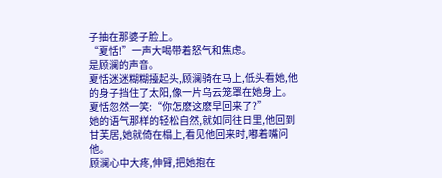子抽在那婆子脸上。
“夏恬!”一声大喝带着怒气和焦虑。
是顾澜的声音。
夏恬迷迷糊糊擡起头,顾澜骑在马上,低头看她,他的身子挡住了太阳,像一片乌云笼罩在她身上。
夏恬忽然一笑:“你怎麽这麽早回来了?”
她的语气那样的轻松自然,就如同往日里,他回到甘芙居,她就倚在榻上,看见他回来时,嘟着嘴问他。
顾澜心中大疼,伸臂,把她抱在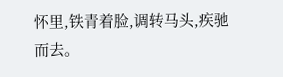怀里,铁青着脸,调转马头,疾驰而去。